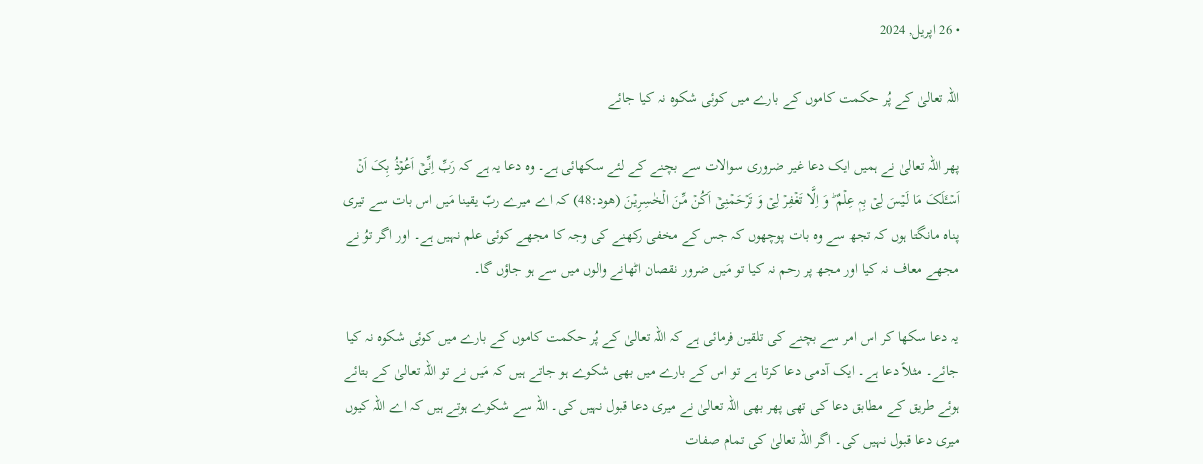• 26 اپریل, 2024

اللہ تعالیٰ کے پُر حکمت کاموں کے بارے میں کوئی شکوہ نہ کیا جائے

پھر اللہ تعالیٰ نے ہمیں ایک دعا غیر ضروری سوالات سے بچنے کے لئے سکھائی ہے۔ وہ دعا یہ ہے کہ رَبِّ اِنِّیۡۤ اَعُوۡذُ بِکَ اَنۡ اَسۡـَٔلَکَ مَا لَـیۡسَ لِیۡ بِہٖ عِلۡمٌ ؕ وَ اِلَّا تَغۡفِرۡ لِیۡ وَ تَرۡحَمۡنِیۡۤ اَکُنۡ مِّنَ الۡخٰسِرِیۡنَ (ھود:48) کہ اے میرے ربّ یقینا مَیں اس بات سے تیری پناہ مانگتا ہوں کہ تجھ سے وہ بات پوچھوں کہ جس کے مخفی رکھنے کی وجہ کا مجھے کوئی علم نہیں ہے۔ اور اگر توُ نے مجھے معاف نہ کیا اور مجھ پر رحم نہ کیا تو مَیں ضرور نقصان اٹھانے والوں میں سے ہو جاؤں گا۔

یہ دعا سکھا کر اس امر سے بچنے کی تلقین فرمائی ہے کہ اللہ تعالیٰ کے پُر حکمت کاموں کے بارے میں کوئی شکوہ نہ کیا جائے۔ مثلاً دعا ہے۔ ایک آدمی دعا کرتا ہے تو اس کے بارے میں بھی شکوے ہو جاتے ہیں کہ مَیں نے تو اللہ تعالیٰ کے بتائے ہوئے طریق کے مطابق دعا کی تھی پھر بھی اللہ تعالیٰ نے میری دعا قبول نہیں کی۔ اللہ سے شکوے ہوتے ہیں کہ اے اللہ کیوں میری دعا قبول نہیں کی۔ اگر اللہ تعالیٰ کی تمام صفات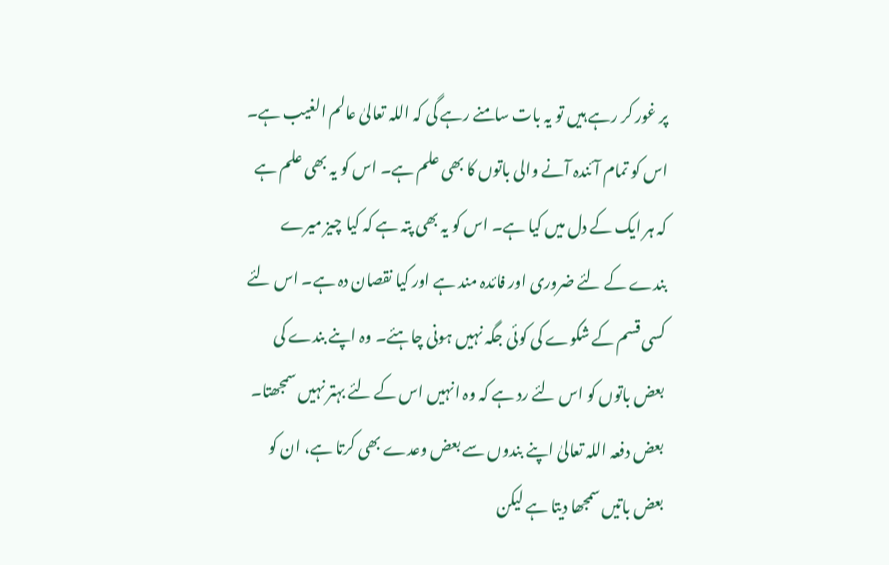پر غور کر رہے ہیں تو یہ بات سامنے رہے گی کہ اللہ تعالیٰ عالم الغیب ہے۔ اس کو تمام آئندہ آنے والی باتوں کا بھی علم ہے۔ اس کو یہ بھی علم ہے کہ ہر ایک کے دل میں کیا ہے۔ اس کو یہ بھی پتہ ہے کہ کیا چیز میرے بندے کے لئے ضروری اور فائدہ مند ہے اور کیا نقصان دہ ہے۔ اس لئے کسی قسم کے شکوے کی کوئی جگہ نہیں ہونی چاہئے۔ وہ اپنے بندے کی بعض باتوں کو اس لئے رد ہے کہ وہ انہیں اس کے لئے بہتر نہیں سمجھتا۔ بعض دفعہ اللہ تعالیٰ اپنے بندوں سے بعض وعدے بھی کرتا ہے، ان کو بعض باتیں سمجھا دیتا ہے لیکن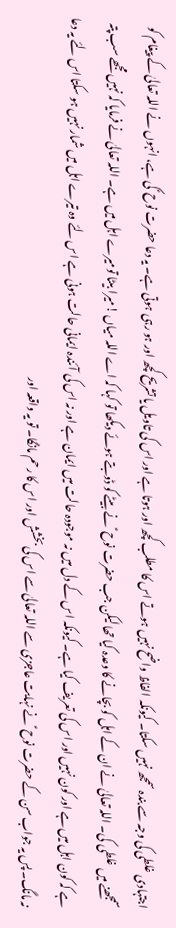اجتہادی غلطی کی وجہ سے بندہ سمجھ نہیں سکتا۔ کیونکہ الفاظ واضح نہیں ہوتے اس کا مطلب کچھ اور ہوتا ہے اور اس کی تاویل یا تشریح کچھ اور ہو رہی ہوتی ہے۔ یہ دعا حضرت نوح ؑ کی ہے، انہوں نے اللہ تعالیٰ کے پیغام کو سمجھنے میں غلطی کی۔ اللہ تعالیٰ نے ان کے اہل کو بچانے کا وعدہ کیا تھا لیکن جب حضرت نوح ؑ نے بیٹے کو ڈوبتے ہوئے دیکھا تو کہا کہ اے اللہ میاں !میرا بیٹا تومیرے اہل میں ہے۔ اللہ تعالیٰ نے فرمایا کہ نہیں مجھے سب پتہ ہے کہ کون اہل میں ہے اور کون نہیں اور اس کی تعریف کیا ہے۔ کیونکہ اس کے دل میں نہ موجودہ حالت میں ایمان ہے اور نہ اس کی آئندہ ایمانی حالت ہونی ہے اس لئے وہ تیرے اہل میں شمار نہیں ہو سکتا اس لئے یہ دعا نہ مانگ۔ پس یہ جواب سن کے حضرت نوح ؑ نے نہایت عاجزی سے اللہ تعالیٰ سے اس کی بخشش اور اس کا رحم مانگا۔ تو یہ واقعہ اور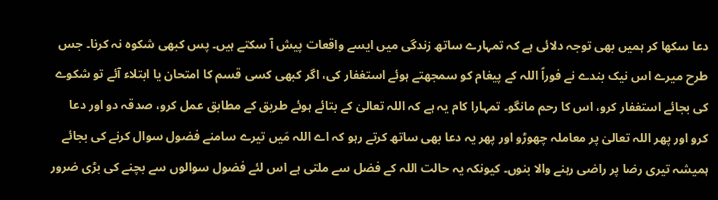دعا سکھا کر ہمیں بھی توجہ دلائی ہے کہ تمہارے ساتھ زندگی میں ایسے واقعات پیش آ سکتے ہیں۔ پس کبھی شکوہ نہ کرنا۔ جس طرح میرے اس نیک بندے نے فوراً اللہ کے پیغام کو سمجھتے ہوئے استغفار کی، اگر کبھی کسی قسم کا امتحان یا ابتلاء آئے تو شکوے کی بجائے استغفار کرو، اس کا رحم مانگو۔ تمہارا کام یہ ہے کہ اللہ تعالیٰ کے بتائے ہوئے طریق کے مطابق عمل کرو، صدقہ دو اور دعا کرو اور پھر اللہ تعالیٰ پر معاملہ چھوڑو اور پھر یہ دعا بھی ساتھ کرتے رہو کہ اے اللہ مَیں تیرے سامنے فضول سوال کرنے کی بجائے ہمیشہ تیری رضا پر راضی رہنے والا بنوں۔ کیونکہ یہ حالت اللہ کے فضل سے ملتی ہے اس لئے فضول سوالوں سے بچنے کی بڑی ضرور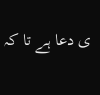ی دعا ہے تا کہ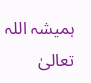ہمیشہ اللہ تعالیٰ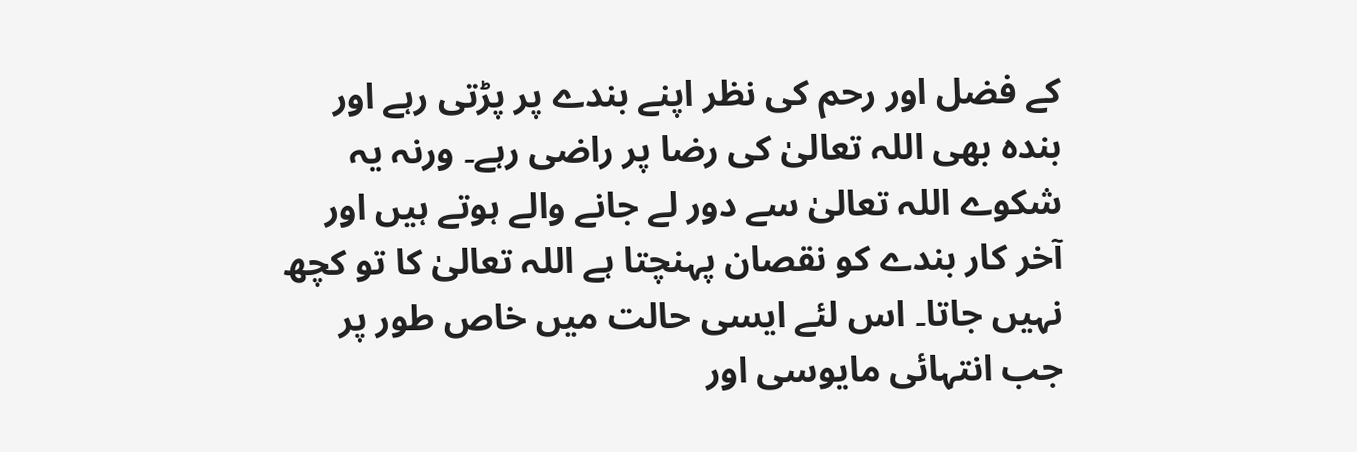کے فضل اور رحم کی نظر اپنے بندے پر پڑتی رہے اور بندہ بھی اللہ تعالیٰ کی رضا پر راضی رہے۔ ورنہ یہ شکوے اللہ تعالیٰ سے دور لے جانے والے ہوتے ہیں اور آخر کار بندے کو نقصان پہنچتا ہے اللہ تعالیٰ کا تو کچھ نہیں جاتا۔ اس لئے ایسی حالت میں خاص طور پر جب انتہائی مایوسی اور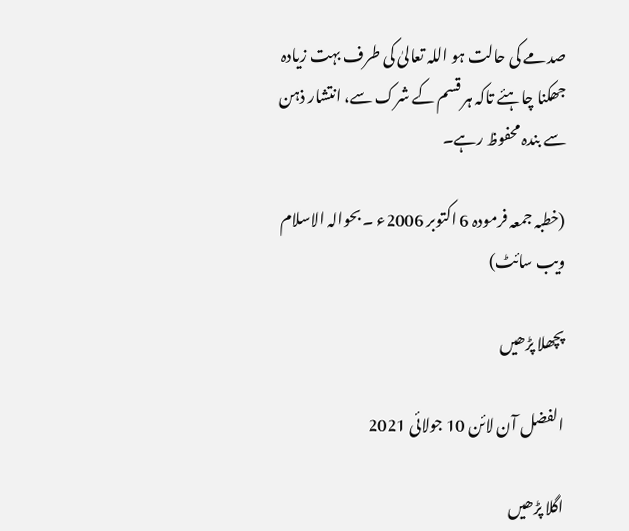صدمے کی حالت ہو اللہ تعالیٰ کی طرف بہت زیادہ جھکنا چاہئے تاکہ ہر قسم کے شرک سے، انتشار ذہن سے بندہ محفوظ رہے۔

(خطبہ جمعہ فرمودہ 6 اکتوبر 2006ء ۔ بحوالہ الاسلام ویب سائٹ)

پچھلا پڑھیں

الفضل آن لائن 10 جولائی 2021

اگلا پڑھیں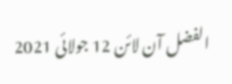الفضل آن لائن 12 جولائی 2021